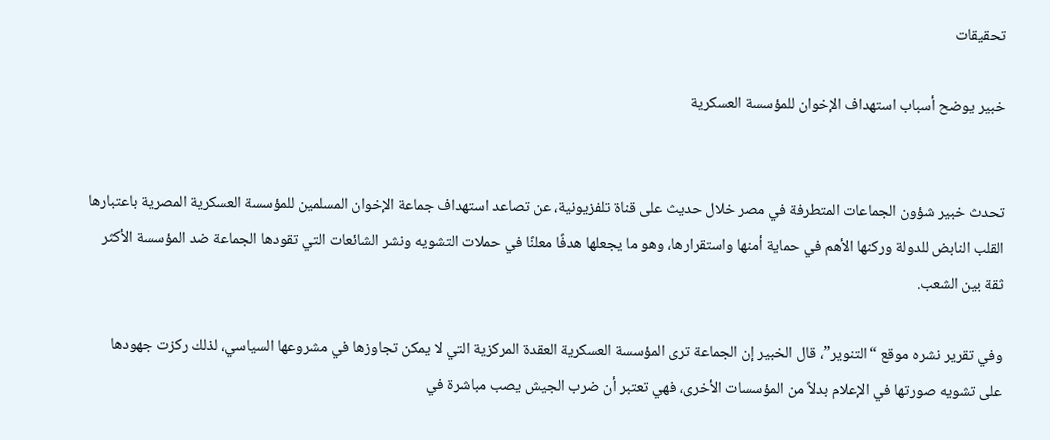تحقیقات

خبير يوضح أسباب استهداف الإخوان للمؤسسة العسكرية


تحدث خبير شؤون الجماعات المتطرفة في مصر خلال حديث على قناة تلفزيونية، عن تصاعد استهداف جماعة الإخوان المسلمين للمؤسسة العسكرية المصرية باعتبارها القلب النابض للدولة وركنها الأهم في حماية أمنها واستقرارها، وهو ما يجعلها هدفًا معلنًا في حملات التشويه ونشر الشائعات التي تقودها الجماعة ضد المؤسسة الأكثر ثقة بين الشعب.

وفي تقرير نشره موقع “التنوير”، قال الخبير إن الجماعة ترى المؤسسة العسكرية العقدة المركزية التي لا يمكن تجاوزها في مشروعها السياسي، لذلك ركزت جهودها على تشويه صورتها في الإعلام بدلاً من المؤسسات الأخرى، فهي تعتبر أن ضرب الجيش يصب مباشرة في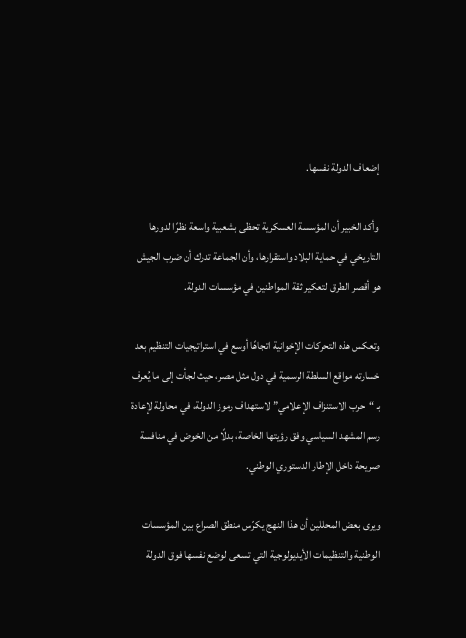إضعاف الدولة نفسها.

 وأكد الخبير أن المؤسسة العسكرية تحظى بشعبية واسعة نظرًا لدورها التاريخي في حماية البلاد واستقرارها، وأن الجماعة تدرك أن ضرب الجيش هو أقصر الطرق لتعكير ثقة المواطنين في مؤسسات الدولة.

وتعكس هذه التحركات الإخوانية اتجاهًا أوسع في استراتيجيات التنظيم بعد خسارته مواقع السلطة الرسمية في دول مثل مصر، حيث لجأت إلى ما يُعرف بـ “حرب الاستنزاف الإعلامي” لاستهداف رموز الدولة، في محاولة لإعادة رسم المشهد السياسي وفق رؤيتها الخاصة، بدلًا من الخوض في منافسة صريحة داخل الإطار الدستوري الوطني.

ويرى بعض المحللين أن هذا النهج يكرّس منطق الصراع بين المؤسسات الوطنية والتنظيمات الأيديولوجية التي تسعى لوضع نفسها فوق الدولة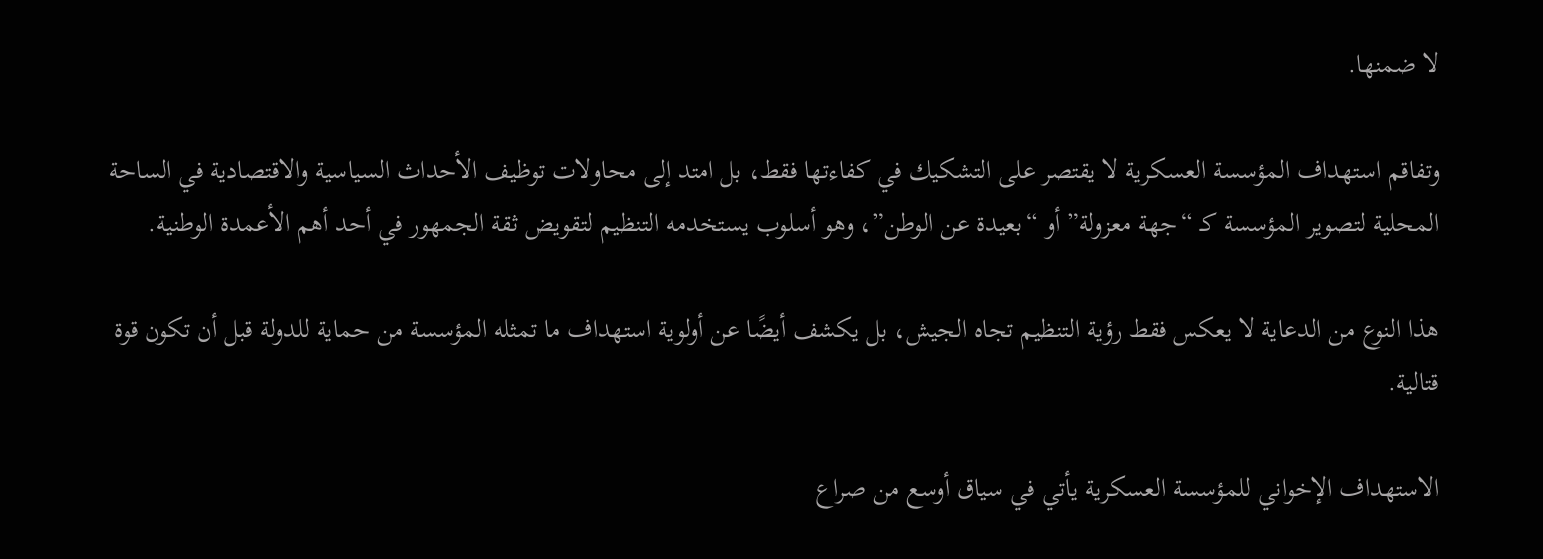لا ضمنها.

وتفاقم استهداف المؤسسة العسكرية لا يقتصر على التشكيك في كفاءتها فقط، بل امتد إلى محاولات توظيف الأحداث السياسية والاقتصادية في الساحة المحلية لتصوير المؤسسة كـ “جهة معزولة” أو “بعيدة عن الوطن”، وهو أسلوب يستخدمه التنظيم لتقويض ثقة الجمهور في أحد أهم الأعمدة الوطنية.

هذا النوع من الدعاية لا يعكس فقط رؤية التنظيم تجاه الجيش، بل يكشف أيضًا عن أولوية استهداف ما تمثله المؤسسة من حماية للدولة قبل أن تكون قوة قتالية.

الاستهداف الإخواني للمؤسسة العسكرية يأتي في سياق أوسع من صراع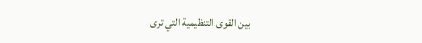بين القوى التنظيمية التي ترى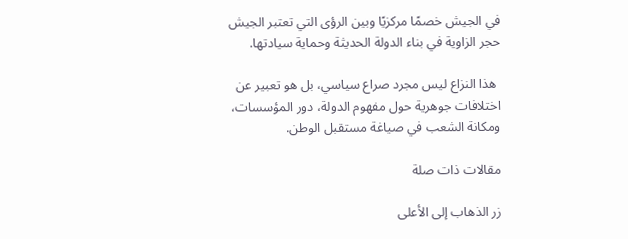في الجيش خصمًا مركزيًا وبين الرؤى التي تعتبر الجيش حجر الزاوية في بناء الدولة الحديثة وحماية سيادتها.

 هذا النزاع ليس مجرد صراع سياسي، بل هو تعبير عن اختلافات جوهرية حول مفهوم الدولة، دور المؤسسات، ومكانة الشعب في صياغة مستقبل الوطن.

مقالات ذات صلة

زر الذهاب إلى الأعلى